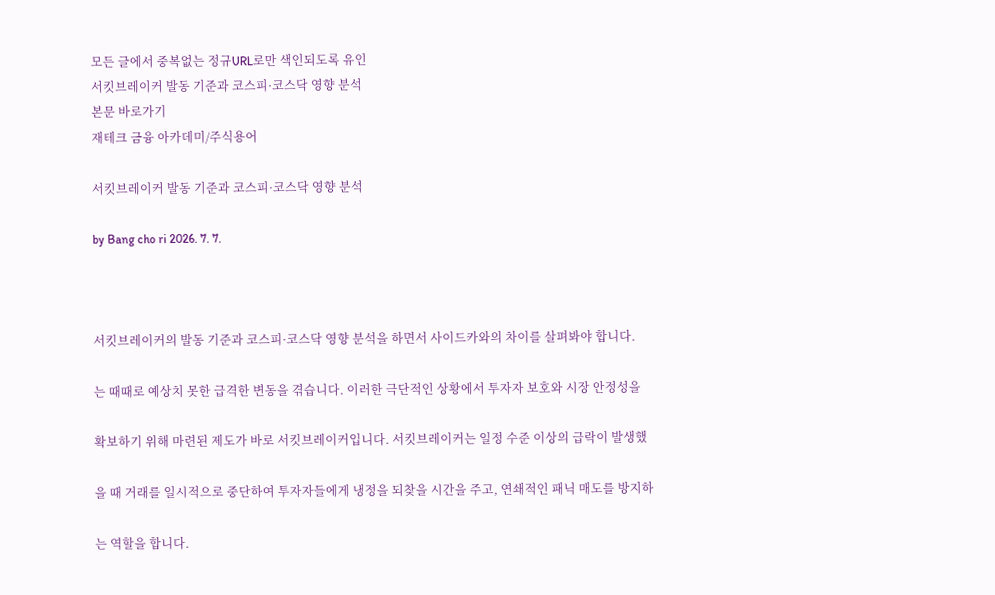모든 글에서 중복없는 정규URL로만 색인되도록 유인
서킷브레이커 발동 기준과 코스피·코스닥 영향 분석
본문 바로가기
재테크 금융 아카데미/주식용어

서킷브레이커 발동 기준과 코스피·코스닥 영향 분석

by Bang cho ri 2026. 7. 7.



서킷브레이커의 발동 기준과 코스피·코스닥 영향 분석을 하면서 사이드카와의 차이를 살펴봐야 합니다.

는 때때로 예상치 못한 급격한 변동을 겪습니다. 이러한 극단적인 상황에서 투자자 보호와 시장 안정성을

확보하기 위해 마련된 제도가 바로 서킷브레이커입니다. 서킷브레이커는 일정 수준 이상의 급락이 발생했

을 때 거래를 일시적으로 중단하여 투자자들에게 냉정을 되찾을 시간을 주고, 연쇄적인 패닉 매도를 방지하

는 역할을 합니다.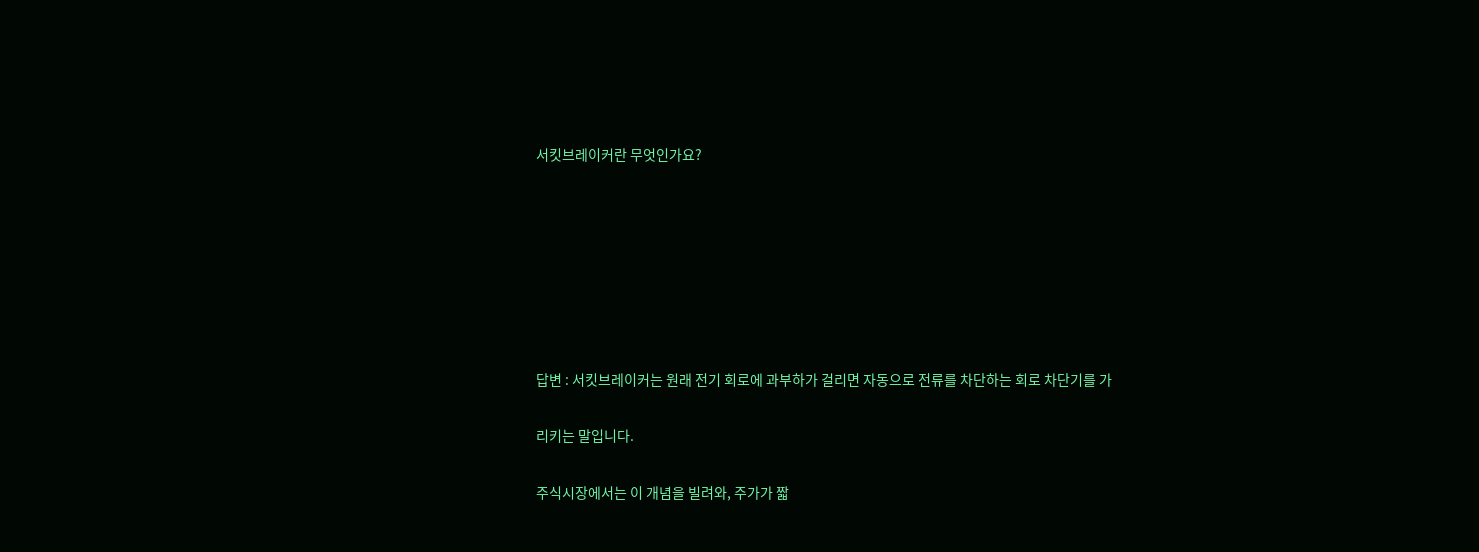서킷브레이커란 무엇인가요?







답변 : 서킷브레이커는 원래 전기 회로에 과부하가 걸리면 자동으로 전류를 차단하는 회로 차단기를 가

리키는 말입니다.

주식시장에서는 이 개념을 빌려와, 주가가 짧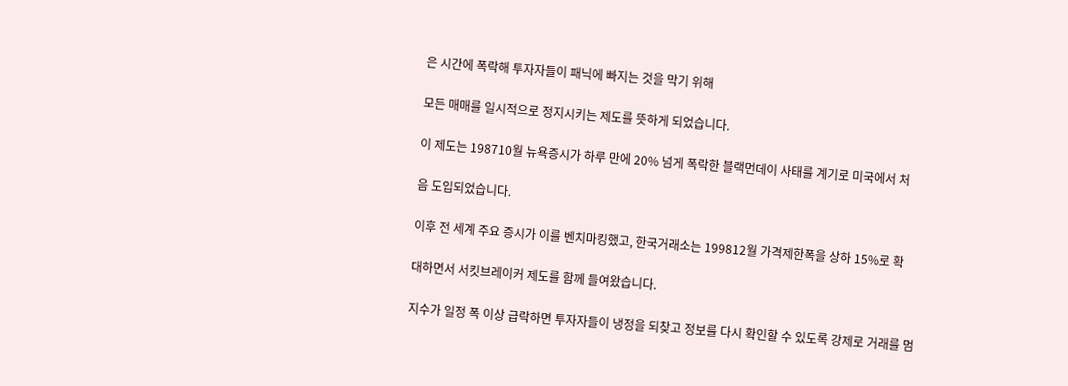은 시간에 폭락해 투자자들이 패닉에 빠지는 것을 막기 위해

모든 매매를 일시적으로 정지시키는 제도를 뜻하게 되었습니다.

이 제도는 198710월 뉴욕증시가 하루 만에 20% 넘게 폭락한 블랙먼데이 사태를 계기로 미국에서 처

음 도입되었습니다.

이후 전 세계 주요 증시가 이를 벤치마킹했고, 한국거래소는 199812월 가격제한폭을 상하 15%로 확

대하면서 서킷브레이커 제도를 함께 들여왔습니다.

지수가 일정 폭 이상 급락하면 투자자들이 냉정을 되찾고 정보를 다시 확인할 수 있도록 강제로 거래를 멈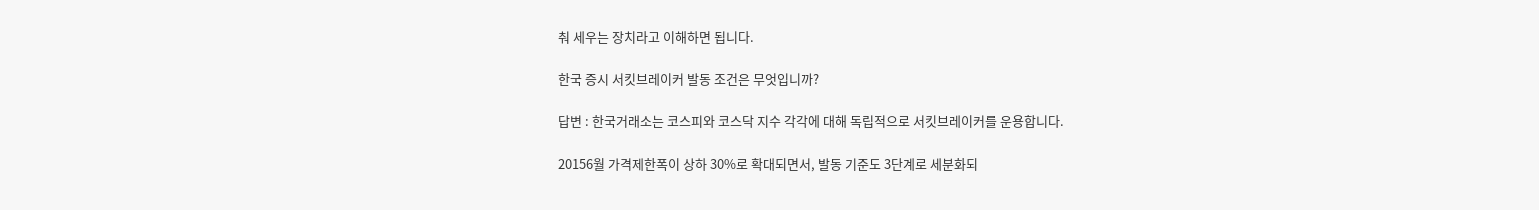춰 세우는 장치라고 이해하면 됩니다.

한국 증시 서킷브레이커 발동 조건은 무엇입니까?

답변 : 한국거래소는 코스피와 코스닥 지수 각각에 대해 독립적으로 서킷브레이커를 운용합니다.

20156월 가격제한폭이 상하 30%로 확대되면서, 발동 기준도 3단계로 세분화되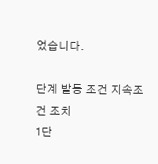었습니다.

단계 발동 조건 지속조건 조치
1단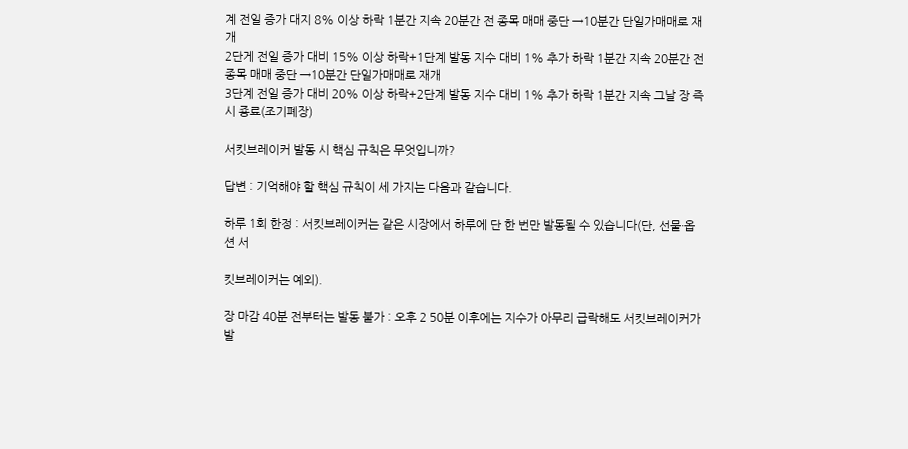계 전일 증가 대지 8% 이상 하락 1분간 지속 20분간 전 종목 매매 중단 →10분간 단일가매매로 재개
2단게 전일 증가 대비 15% 이상 하락+1단계 발동 지수 대비 1% 추가 하락 1분간 지속 20분간 전 종목 매매 중단 →10분간 단일가매매로 재개
3단계 전일 증가 대비 20% 이상 하락+2단계 발동 지수 대비 1% 추가 하락 1분간 지속 그날 장 즉시 죵료(조기폐장)

서킷브레이커 발동 시 핵심 규칙은 무엇입니까?

답변 : 기억해야 할 핵심 규칙이 세 가지는 다음과 같습니다.

하루 1회 한정 : 서킷브레이커는 같은 시장에서 하루에 단 한 번만 발동될 수 있습니다(단, 선물·옵션 서

킷브레이커는 예외).

장 마감 40분 전부터는 발동 불가 : 오후 2 50분 이후에는 지수가 아무리 급락해도 서킷브레이커가 발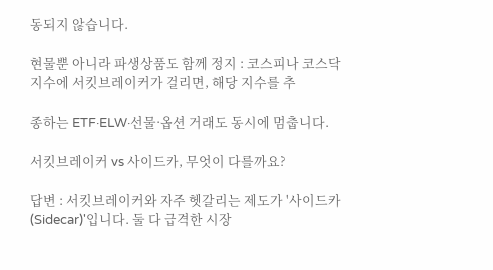동되지 않습니다.

현물뿐 아니라 파생상품도 함께 정지 : 코스피나 코스닥 지수에 서킷브레이커가 걸리면, 해당 지수를 추

종하는 ETF·ELW·선물·옵션 거래도 동시에 멈춥니다.

서킷브레이커 vs 사이드카, 무엇이 다를까요?

답변 : 서킷브레이커와 자주 헷갈리는 제도가 '사이드카(Sidecar)'입니다. 둘 다 급격한 시장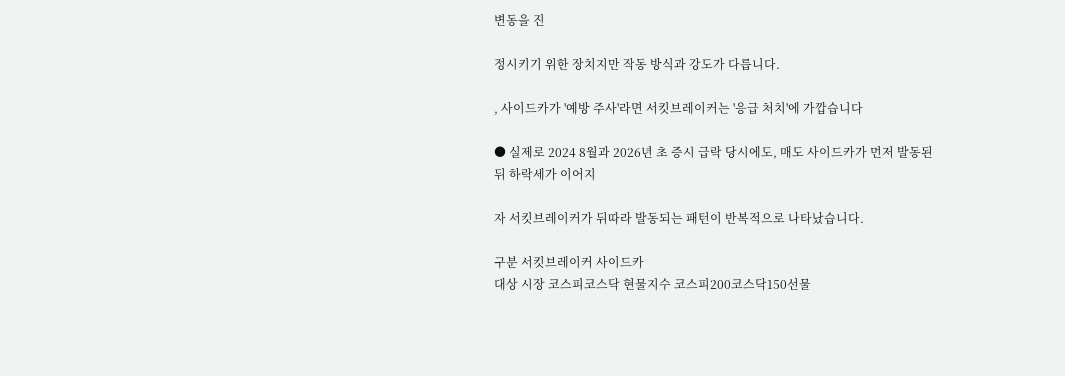변동을 진

정시키기 위한 장치지만 작동 방식과 강도가 다릅니다.

, 사이드카가 '예방 주사'라면 서킷브레이커는 '응급 처치'에 가깝습니다

● 실제로 2024 8월과 2026년 초 증시 급락 당시에도, 매도 사이드카가 먼저 발동된 뒤 하락세가 이어지

자 서킷브레이커가 뒤따라 발동되는 패턴이 반복적으로 나타났습니다.

구분 서킷브레이커 사이드카
대상 시장 코스피코스닥 현물지수 코스피200코스닥150선물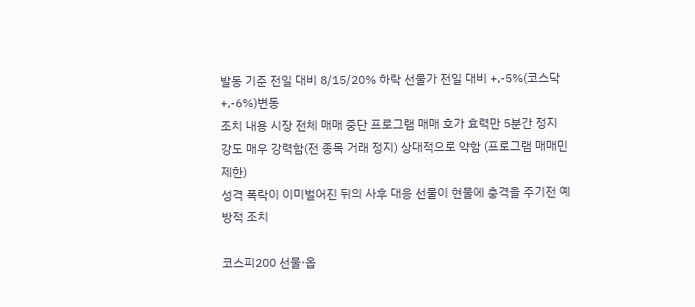발동 기준 전일 대비 8/15/20% 하락 선물가 전일 대비 +,-5%(코스닥+,-6%)변동
조치 내용 시장 전체 매매 중단 프로그램 매매 호가 효력만 5분간 정지
강도 매우 강력함(전 종목 거래 정지) 상대적으로 약함 (프로그램 매매민 제한)
성격 폭락이 이미벌어진 뒤의 사후 대응 선물이 현물에 충격을 주기전 예방적 조치

코스피200 선물·옵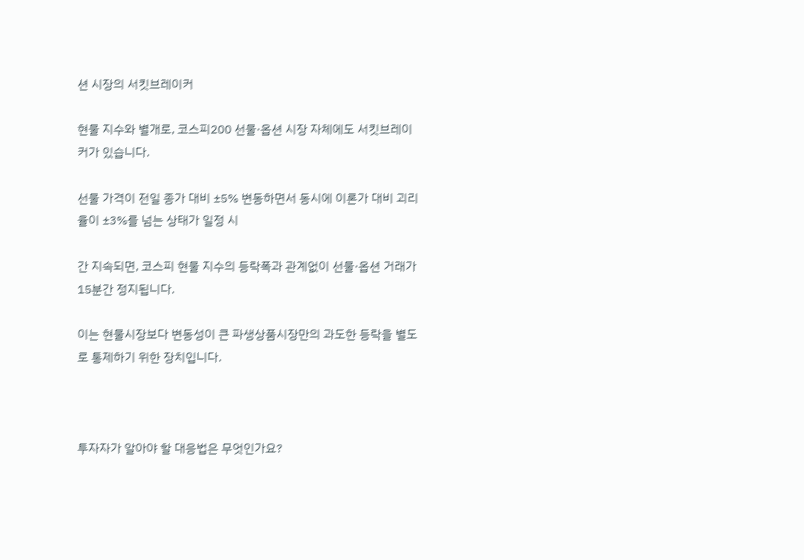션 시장의 서킷브레이커

현물 지수와 별개로, 코스피200 선물·옵션 시장 자체에도 서킷브레이커가 있습니다.

선물 가격이 전일 종가 대비 ±5% 변동하면서 동시에 이론가 대비 괴리율이 ±3%를 넘는 상태가 일정 시

간 지속되면, 코스피 현물 지수의 등락폭과 관계없이 선물·옵션 거래가 15분간 정지됩니다.

이는 현물시장보다 변동성이 큰 파생상품시장만의 과도한 등락을 별도로 통제하기 위한 장치입니다.



투자자가 알아야 할 대응법은 무엇인가요?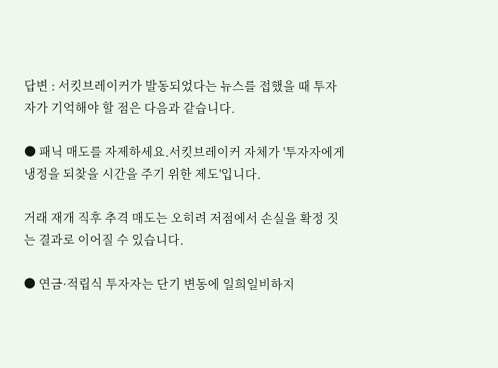답변 : 서킷브레이커가 발동되었다는 뉴스를 접했을 때 투자자가 기억해야 할 점은 다음과 같습니다.

● 패닉 매도를 자제하세요.서킷브레이커 자체가 '투자자에게 냉정을 되찾을 시간을 주기 위한 제도'입니다.

거래 재개 직후 추격 매도는 오히려 저점에서 손실을 확정 짓는 결과로 이어질 수 있습니다.

● 연금·적립식 투자자는 단기 변동에 일희일비하지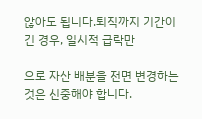않아도 됩니다.퇴직까지 기간이 긴 경우, 일시적 급락만

으로 자산 배분을 전면 변경하는 것은 신중해야 합니다.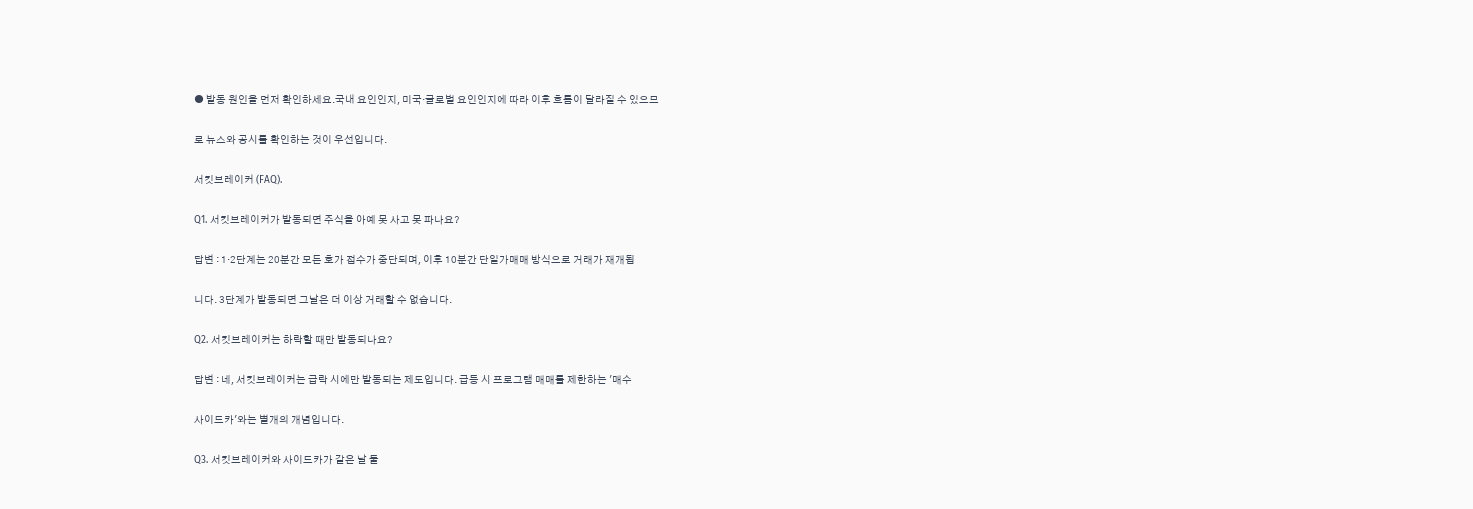● 발동 원인을 먼저 확인하세요.국내 요인인지, 미국·글로벌 요인인지에 따라 이후 흐름이 달라질 수 있으므

로 뉴스와 공시를 확인하는 것이 우선입니다.

서킷브레이커 (FAQ).

Q1. 서킷브레이커가 발동되면 주식을 아예 못 사고 못 파나요?

답변 : 1·2단계는 20분간 모든 호가 접수가 중단되며, 이후 10분간 단일가매매 방식으로 거래가 재개됩

니다. 3단계가 발동되면 그날은 더 이상 거래할 수 없습니다.

Q2. 서킷브레이커는 하락할 때만 발동되나요?

답변 : 네, 서킷브레이커는 급락 시에만 발동되는 제도입니다. 급등 시 프로그램 매매를 제한하는 '매수

사이드카'와는 별개의 개념입니다.

Q3. 서킷브레이커와 사이드카가 같은 날 둘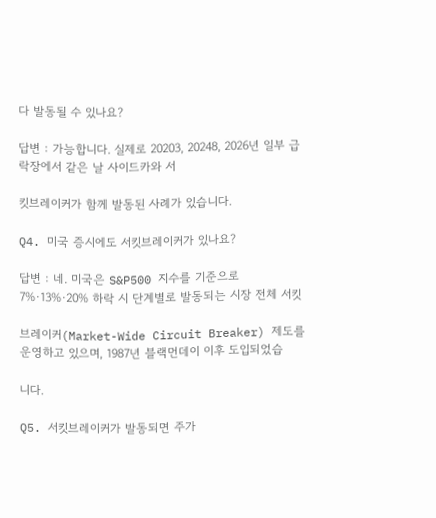다 발동될 수 있나요?

답변 : 가능합니다. 실제로 20203, 20248, 2026년 일부 급락장에서 같은 날 사이드카와 서

킷브레이커가 함께 발동된 사례가 있습니다.

Q4. 미국 증시에도 서킷브레이커가 있나요?

답변 : 네. 미국은 S&P500 지수를 기준으로 7%·13%·20% 하락 시 단계별로 발동되는 시장 전체 서킷

브레이커(Market-Wide Circuit Breaker) 제도를 운영하고 있으며, 1987년 블랙먼데이 이후 도입되었습

니다.

Q5. 서킷브레이커가 발동되면 주가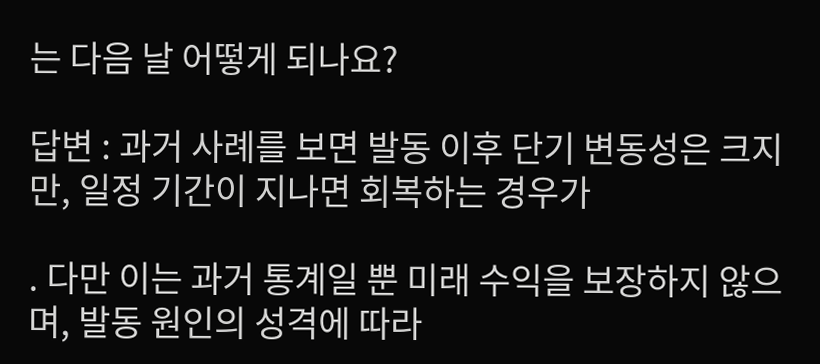는 다음 날 어떻게 되나요?

답변 : 과거 사례를 보면 발동 이후 단기 변동성은 크지만, 일정 기간이 지나면 회복하는 경우가

. 다만 이는 과거 통계일 뿐 미래 수익을 보장하지 않으며, 발동 원인의 성격에 따라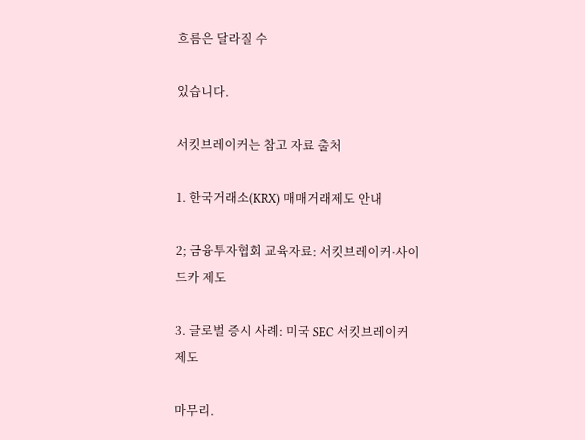흐름은 달라질 수

있습니다.

서킷브레이커는 참고 자료 출처

1. 한국거래소(KRX) 매매거래제도 안내

2; 금융투자협회 교육자료: 서킷브레이커·사이드카 제도

3. 글로벌 증시 사례: 미국 SEC 서킷브레이커 제도

마무리.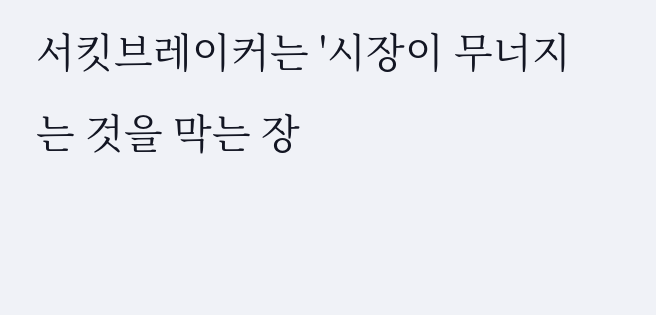서킷브레이커는 '시장이 무너지는 것을 막는 장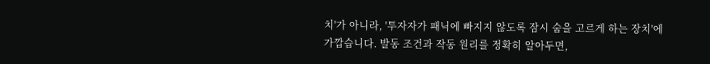치'가 아니라, '투자자가 패닉에 빠지지 않도록 잠시 숨을 고르게 하는 장치'에 가깝습니다. 발동 조건과 작동 원리를 정확히 알아두면,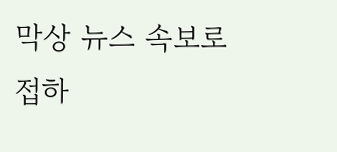막상 뉴스 속보로 접하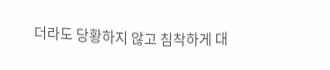더라도 당황하지 않고 침착하게 대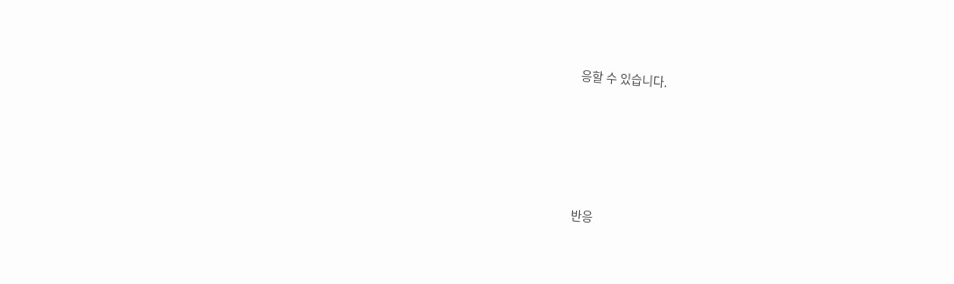응할 수 있습니다.









반응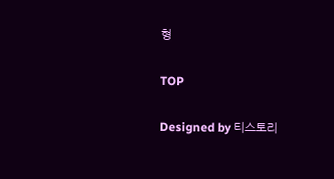형

TOP

Designed by 티스토리